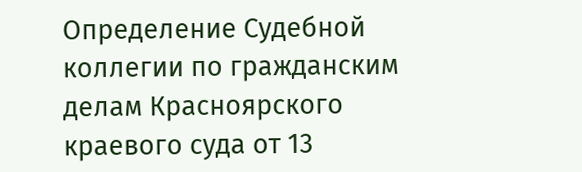Определение Судебной коллегии по гражданским делам Красноярского краевого суда от 13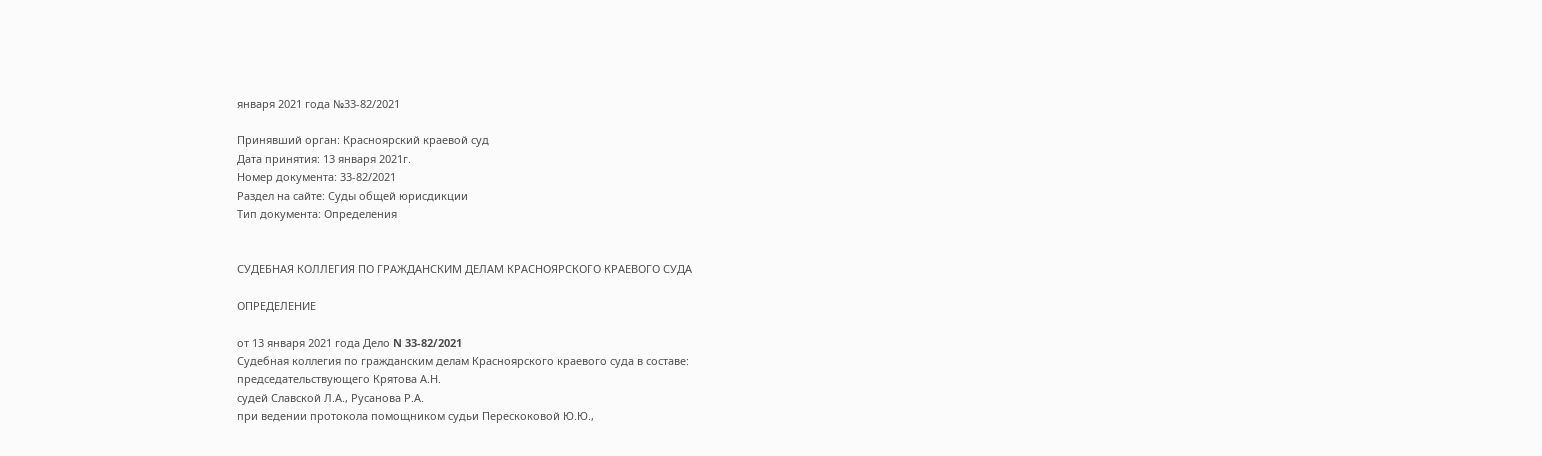января 2021 года №33-82/2021

Принявший орган: Красноярский краевой суд
Дата принятия: 13 января 2021г.
Номер документа: 33-82/2021
Раздел на сайте: Суды общей юрисдикции
Тип документа: Определения


СУДЕБНАЯ КОЛЛЕГИЯ ПО ГРАЖДАНСКИМ ДЕЛАМ КРАСНОЯРСКОГО КРАЕВОГО СУДА

ОПРЕДЕЛЕНИЕ

от 13 января 2021 года Дело N 33-82/2021
Судебная коллегия по гражданским делам Красноярского краевого суда в составе:
председательствующего Крятова А.Н.
судей Славской Л.А., Русанова Р.А.
при ведении протокола помощником судьи Перескоковой Ю.Ю.,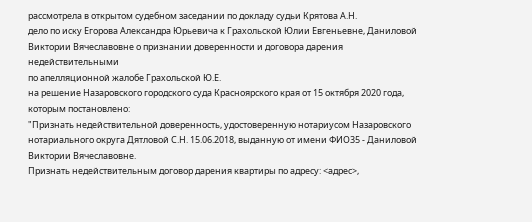рассмотрела в открытом судебном заседании по докладу судьи Крятова А.Н.
дело по иску Егорова Александра Юрьевича к Грахольской Юлии Евгеньевне, Даниловой Виктории Вячеславовне о признании доверенности и договора дарения недействительными
по апелляционной жалобе Грахольской Ю.Е.
на решение Назаровского городского суда Красноярского края от 15 октября 2020 года, которым постановлено:
"Признать недействительной доверенность, удостоверенную нотариусом Назаровского нотариального округа Дятловой С.Н. 15.06.2018, выданную от имени ФИО35 - Даниловой Виктории Вячеславовне.
Признать недействительным договор дарения квартиры по адресу: <адрес>,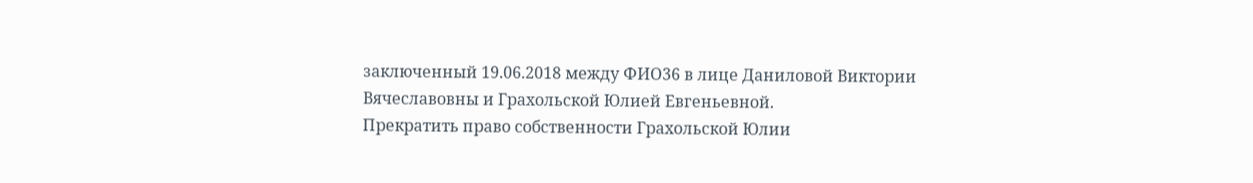заключенный 19.06.2018 между ФИО36 в лице Даниловой Виктории Вячеславовны и Грахольской Юлией Евгеньевной.
Прекратить право собственности Грахольской Юлии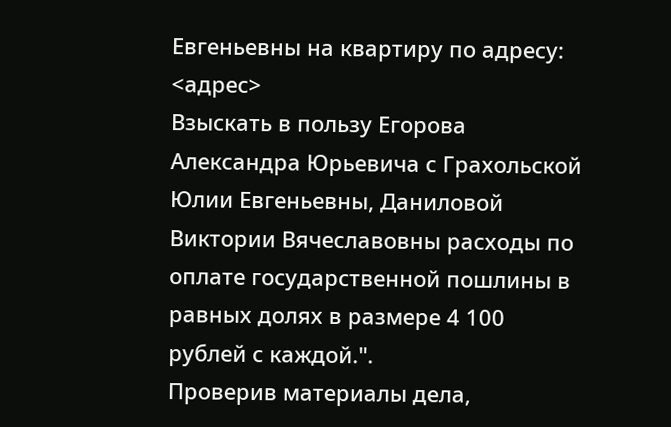Евгеньевны на квартиру по адресу: <адрес>
Взыскать в пользу Егорова Александра Юрьевича с Грахольской Юлии Евгеньевны, Даниловой Виктории Вячеславовны расходы по оплате государственной пошлины в равных долях в размере 4 100 рублей с каждой.".
Проверив материалы дела,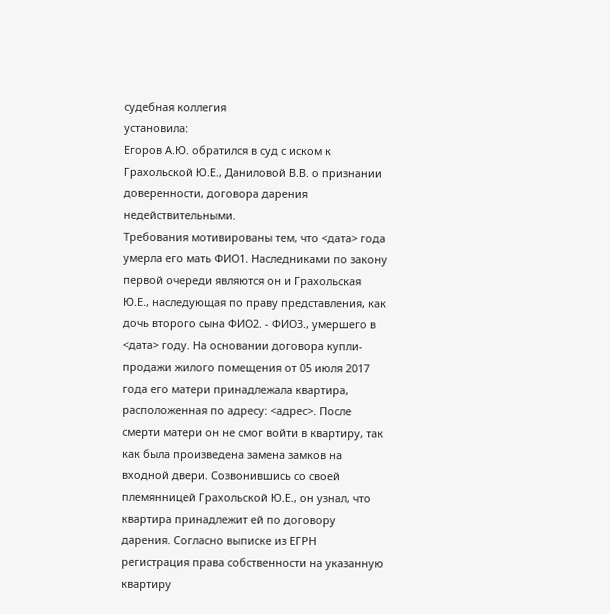судебная коллегия
установила:
Егоров А.Ю. обратился в суд с иском к Грахольской Ю.Е., Даниловой В.В. о признании доверенности, договора дарения недействительными.
Требования мотивированы тем, что <дата> года умерла его мать ФИО1. Наследниками по закону первой очереди являются он и Грахольская Ю.Е., наследующая по праву представления, как дочь второго сына ФИО2. - ФИО3., умершего в <дата> году. На основании договора купли-продажи жилого помещения от 05 июля 2017 года его матери принадлежала квартира, расположенная по адресу: <адрес>. После смерти матери он не смог войти в квартиру, так как была произведена замена замков на входной двери. Созвонившись со своей племянницей Грахольской Ю.Е., он узнал, что квартира принадлежит ей по договору дарения. Согласно выписке из ЕГРН регистрация права собственности на указанную квартиру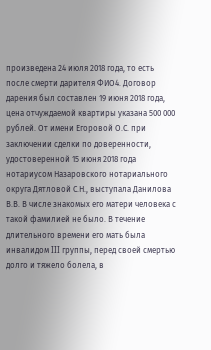произведена 24 июля 2018 года, то есть после смерти дарителя ФИО4. Договор дарения был составлен 19 июня 2018 года, цена отчуждаемой квартиры указана 500 000 рублей. От имени Егоровой О.С. при заключении сделки по доверенности, удостоверенной 15 июня 2018 года нотариусом Назаровского нотариального округа Дятловой С.Н., выступала Данилова В.В. В числе знакомых его матери человека с такой фамилией не было. В течение длительного времени его мать была инвалидом III группы, перед своей смертью долго и тяжело болела, в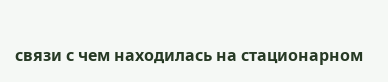связи с чем находилась на стационарном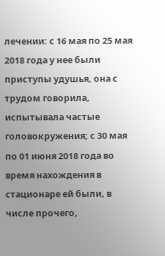лечении: с 16 мая по 25 мая 2018 года у нее были приступы удушья, она с трудом говорила, испытывала частые головокружения; с 30 мая по 01 июня 2018 года во время нахождения в стационаре ей были, в числе прочего,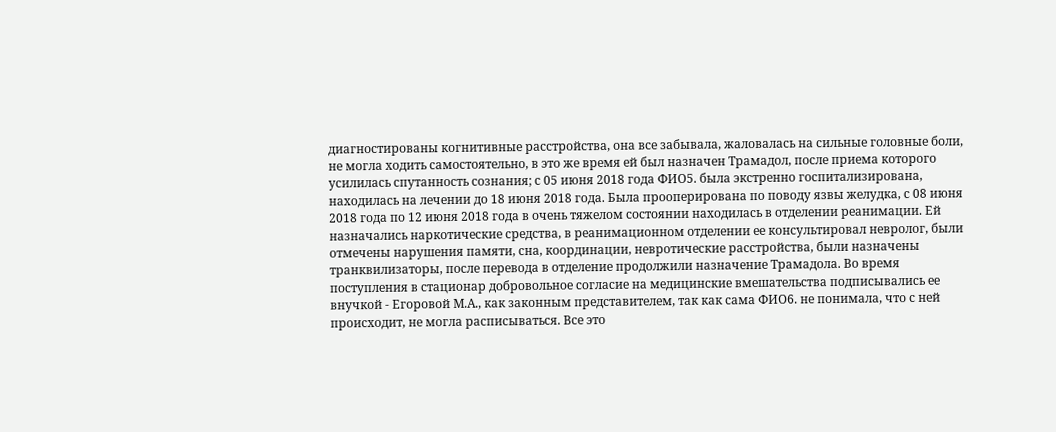диагностированы когнитивные расстройства, она все забывала, жаловалась на сильные головные боли, не могла ходить самостоятельно, в это же время ей был назначен Трамадол, после приема которого усилилась спутанность сознания; с 05 июня 2018 года ФИО5. была экстренно госпитализирована, находилась на лечении до 18 июня 2018 года. Была прооперирована по поводу язвы желудка, с 08 июня 2018 года по 12 июня 2018 года в очень тяжелом состоянии находилась в отделении реанимации. Ей назначались наркотические средства, в реанимационном отделении ее консультировал невролог, были отмечены нарушения памяти, сна, координации, невротические расстройства, были назначены транквилизаторы, после перевода в отделение продолжили назначение Трамадола. Во время поступления в стационар добровольное согласие на медицинские вмешательства подписывались ее внучкой - Егоровой М.А., как законным представителем, так как сама ФИО6. не понимала, что с ней происходит, не могла расписываться. Все это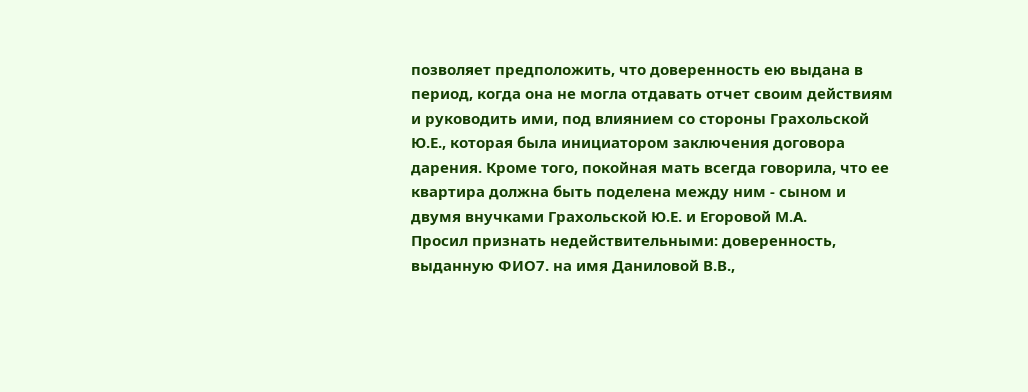позволяет предположить, что доверенность ею выдана в период, когда она не могла отдавать отчет своим действиям и руководить ими, под влиянием со стороны Грахольской Ю.Е., которая была инициатором заключения договора дарения. Кроме того, покойная мать всегда говорила, что ее квартира должна быть поделена между ним - сыном и двумя внучками Грахольской Ю.Е. и Егоровой М.А.
Просил признать недействительными: доверенность, выданную ФИО7. на имя Даниловой В.В.,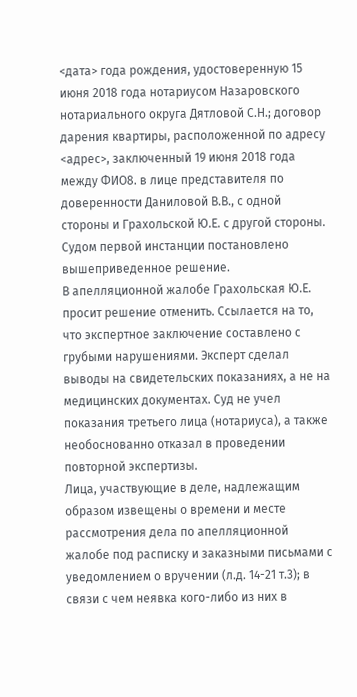<дата> года рождения, удостоверенную 15 июня 2018 года нотариусом Назаровского нотариального округа Дятловой С.Н.; договор дарения квартиры, расположенной по адресу <адрес>, заключенный 19 июня 2018 года между ФИО8. в лице представителя по доверенности Даниловой В.В., с одной стороны и Грахольской Ю.Е. с другой стороны.
Судом первой инстанции постановлено вышеприведенное решение.
В апелляционной жалобе Грахольская Ю.Е. просит решение отменить. Ссылается на то, что экспертное заключение составлено с грубыми нарушениями. Эксперт сделал выводы на свидетельских показаниях, а не на медицинских документах. Суд не учел показания третьего лица (нотариуса), а также необоснованно отказал в проведении повторной экспертизы.
Лица, участвующие в деле, надлежащим образом извещены о времени и месте рассмотрения дела по апелляционной жалобе под расписку и заказными письмами с уведомлением о вручении (л.д. 14-21 т.3); в связи с чем неявка кого-либо из них в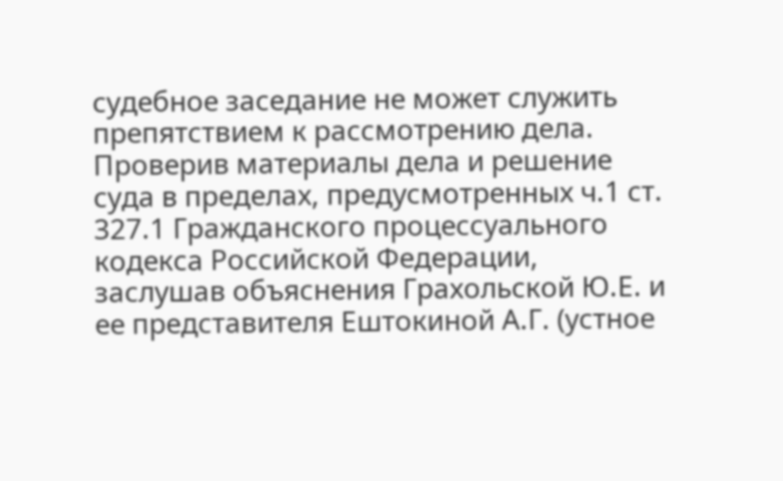судебное заседание не может служить препятствием к рассмотрению дела.
Проверив материалы дела и решение суда в пределах, предусмотренных ч.1 ст. 327.1 Гражданского процессуального кодекса Российской Федерации, заслушав объяснения Грахольской Ю.Е. и ее представителя Ештокиной А.Г. (устное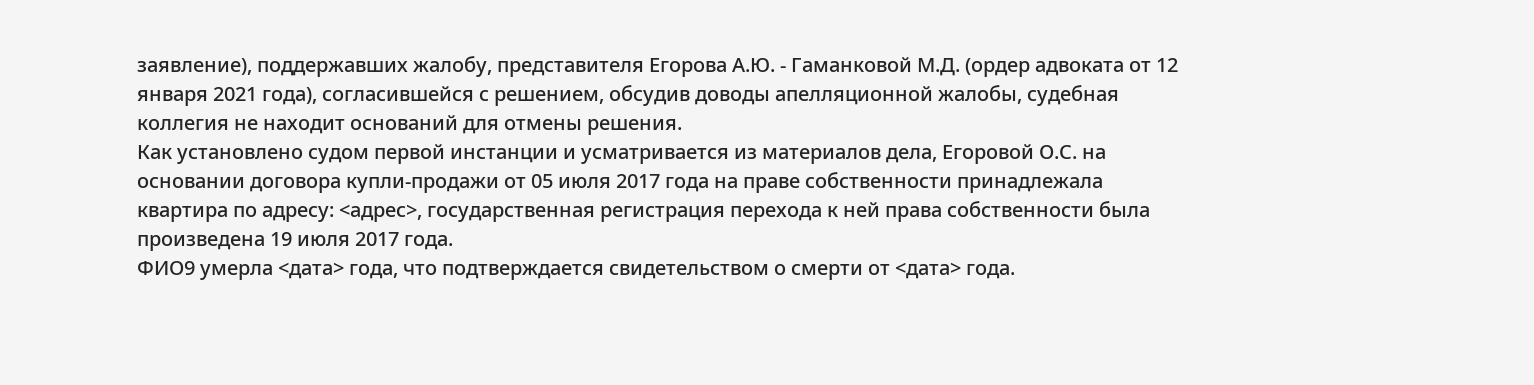заявление), поддержавших жалобу, представителя Егорова А.Ю. - Гаманковой М.Д. (ордер адвоката от 12 января 2021 года), согласившейся с решением, обсудив доводы апелляционной жалобы, судебная коллегия не находит оснований для отмены решения.
Как установлено судом первой инстанции и усматривается из материалов дела, Егоровой О.С. на основании договора купли-продажи от 05 июля 2017 года на праве собственности принадлежала квартира по адресу: <адрес>, государственная регистрация перехода к ней права собственности была произведена 19 июля 2017 года.
ФИО9 умерла <дата> года, что подтверждается свидетельством о смерти от <дата> года.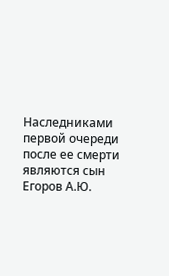Наследниками первой очереди после ее смерти являются сын Егоров А.Ю.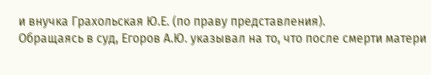и внучка Грахольская Ю.Е. (по праву представления).
Обращаясь в суд, Егоров А.Ю. указывал на то, что после смерти матери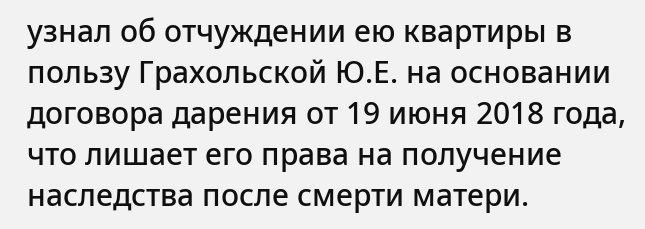узнал об отчуждении ею квартиры в пользу Грахольской Ю.Е. на основании договора дарения от 19 июня 2018 года, что лишает его права на получение наследства после смерти матери.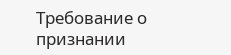Требование о признании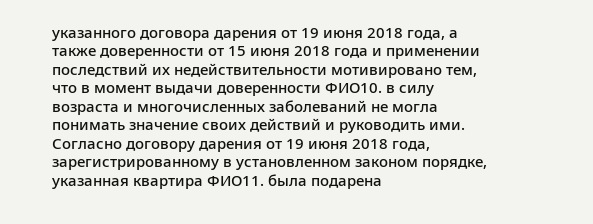указанного договора дарения от 19 июня 2018 года, а также доверенности от 15 июня 2018 года и применении последствий их недействительности мотивировано тем, что в момент выдачи доверенности ФИО10. в силу возраста и многочисленных заболеваний не могла понимать значение своих действий и руководить ими.
Согласно договору дарения от 19 июня 2018 года, зарегистрированному в установленном законом порядке, указанная квартира ФИО11. была подарена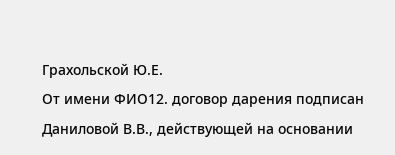Грахольской Ю.Е.
От имени ФИО12. договор дарения подписан Даниловой В.В., действующей на основании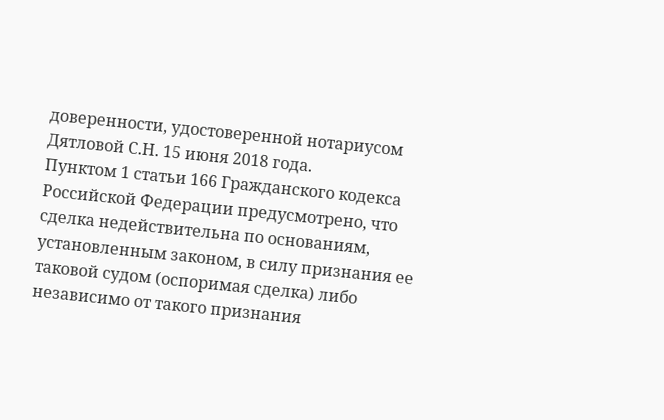доверенности, удостоверенной нотариусом Дятловой С.Н. 15 июня 2018 года.
Пунктом 1 статьи 166 Гражданского кодекса Российской Федерации предусмотрено, что сделка недействительна по основаниям, установленным законом, в силу признания ее таковой судом (оспоримая сделка) либо независимо от такого признания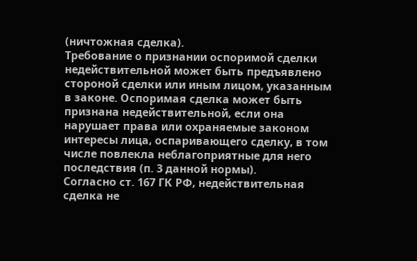(ничтожная сделка).
Требование о признании оспоримой сделки недействительной может быть предъявлено стороной сделки или иным лицом, указанным в законе. Оспоримая сделка может быть признана недействительной, если она нарушает права или охраняемые законом интересы лица, оспаривающего сделку, в том числе повлекла неблагоприятные для него последствия (п. 3 данной нормы).
Согласно ст. 167 ГК РФ, недействительная сделка не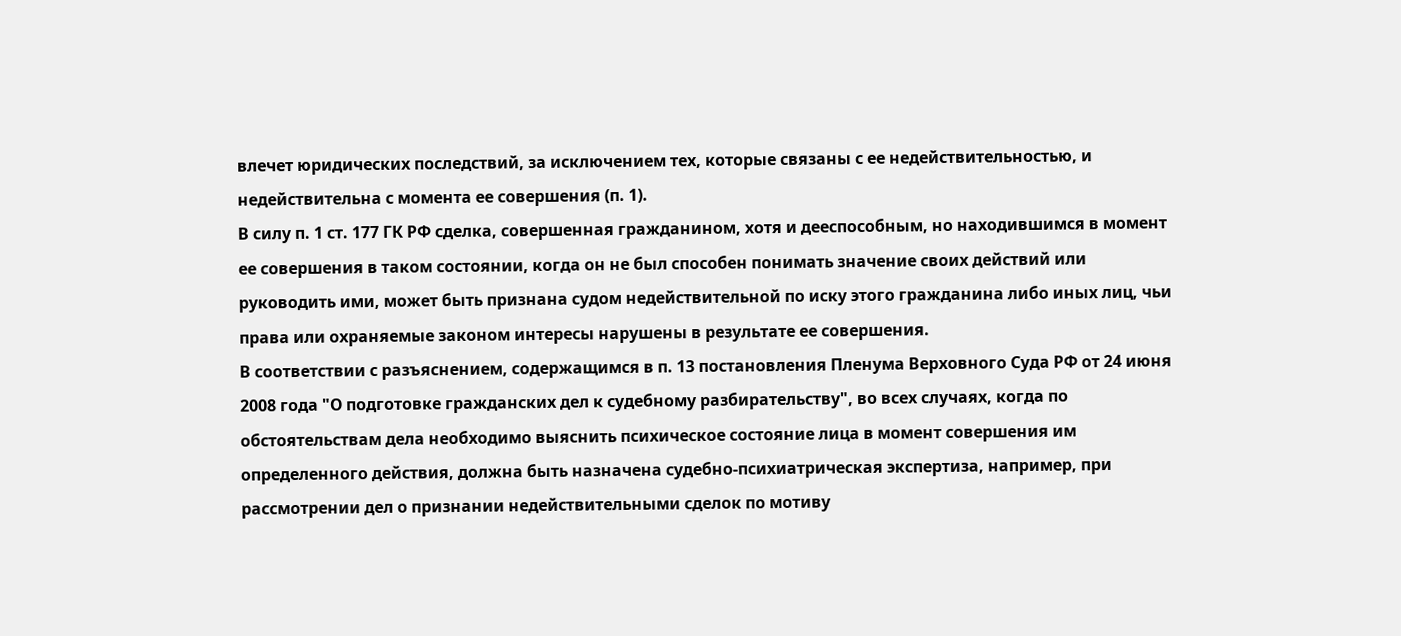влечет юридических последствий, за исключением тех, которые связаны с ее недействительностью, и недействительна с момента ее совершения (п. 1).
В силу п. 1 ст. 177 ГК РФ сделка, совершенная гражданином, хотя и дееспособным, но находившимся в момент ее совершения в таком состоянии, когда он не был способен понимать значение своих действий или руководить ими, может быть признана судом недействительной по иску этого гражданина либо иных лиц, чьи права или охраняемые законом интересы нарушены в результате ее совершения.
В соответствии с разъяснением, содержащимся в п. 13 постановления Пленума Верховного Суда РФ от 24 июня 2008 года "О подготовке гражданских дел к судебному разбирательству", во всех случаях, когда по обстоятельствам дела необходимо выяснить психическое состояние лица в момент совершения им определенного действия, должна быть назначена судебно-психиатрическая экспертиза, например, при рассмотрении дел о признании недействительными сделок по мотиву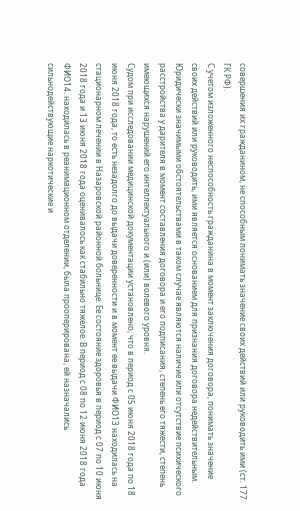совершения их гражданином, не способным понимать значение своих действий или руководить ими (ст. 177 ГК РФ).
С учетом изложенного неспособность гражданина в момент заключения договора, понимать значение своих действий или руководить, ими является основанием для признания договора недействительным.
Юридически значимыми обстоятельствами в таком случае являются наличие или отсутствие психического расстройства у дарителя в момент составления договора и его подписания, степень его тяжести, степень имеющихся нарушений его интеллектуального и (или) волевого уровня.
Судом при исследовании медицинской документации установлено, что в период с 05 июня 2018 года по 18 июня 2018 года, то есть незадолго до выдачи доверенности и в момент ее выдачи ФИО13 находилась на стационарном лечении в Назаровской районной больнице. Ее состояние здоровья в период с 07 по 10 июня 2018 года и 13 июня 2018 года оценивалось как стабильно тяжелое. В период с 08 по 12 июня 2018 года ФИО14. находилась в реанимационном отделении, была прооперирована, ей назначались сильнодействующие наркотические и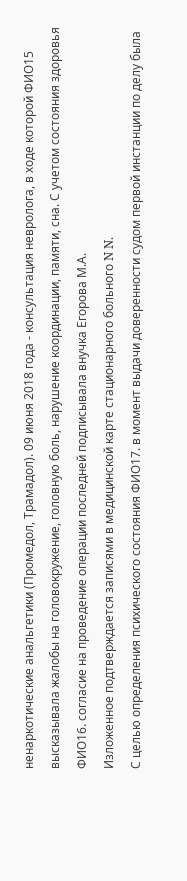ненаркотические анальгетики (Промедол, Трамадол). 09 июня 2018 года - консультация невролога, в ходе которой ФИО15 высказывала жалобы на головокружение, головную боль, нарушение координации, памяти, сна. С учетом состояния здоровья ФИО16. согласие на проведение операции последней подписывала внучка Егорова М.А.
Изложенное подтверждается записями в медицинской карте стационарного больного N N.
С целью определения психического состояния ФИО17. в момент выдачи доверенности судом первой инстанции по делу была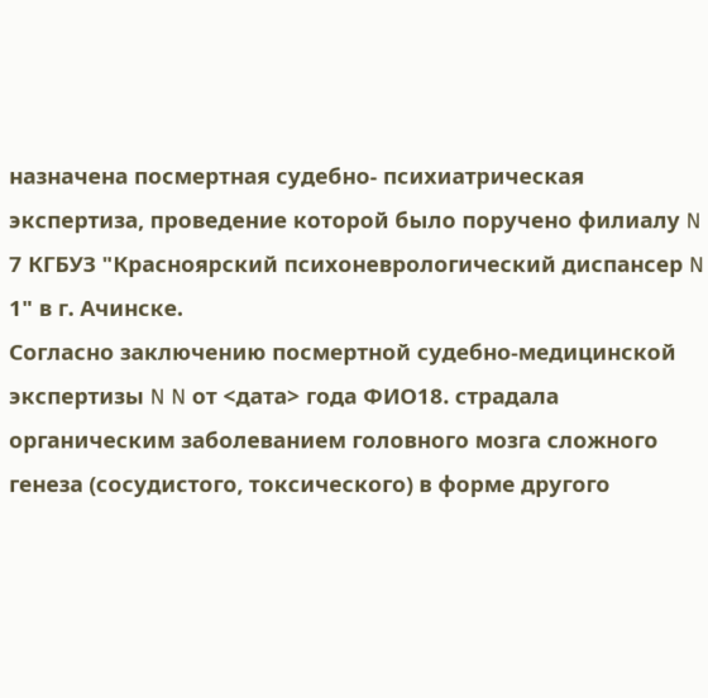назначена посмертная судебно- психиатрическая экспертиза, проведение которой было поручено филиалу N 7 КГБУЗ "Красноярский психоневрологический диспансер N 1" в г. Ачинске.
Согласно заключению посмертной судебно-медицинской экспертизы N N от <дата> года ФИО18. страдала органическим заболеванием головного мозга сложного генеза (сосудистого, токсического) в форме другого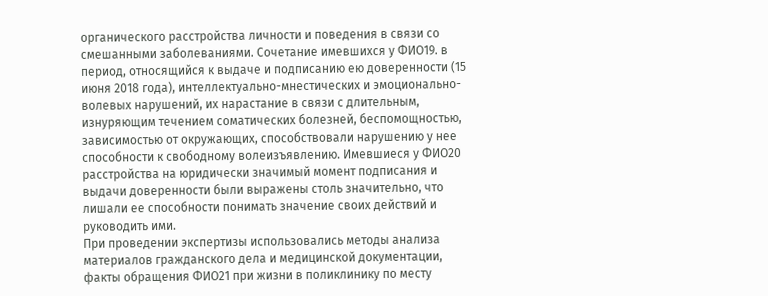органического расстройства личности и поведения в связи со смешанными заболеваниями. Сочетание имевшихся у ФИО19. в период, относящийся к выдаче и подписанию ею доверенности (15 июня 2018 года), интеллектуально-мнестических и эмоционально-волевых нарушений, их нарастание в связи с длительным, изнуряющим течением соматических болезней, беспомощностью, зависимостью от окружающих, способствовали нарушению у нее способности к свободному волеизъявлению. Имевшиеся у ФИО20 расстройства на юридически значимый момент подписания и выдачи доверенности были выражены столь значительно, что лишали ее способности понимать значение своих действий и руководить ими.
При проведении экспертизы использовались методы анализа материалов гражданского дела и медицинской документации, факты обращения ФИО21 при жизни в поликлинику по месту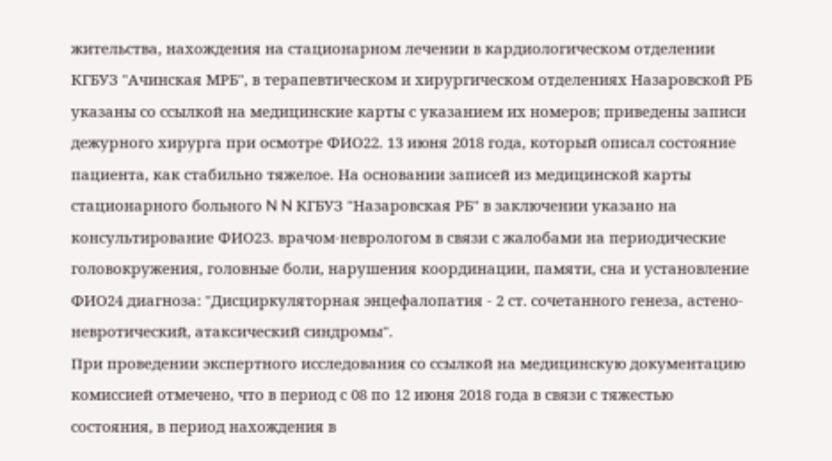жительства, нахождения на стационарном лечении в кардиологическом отделении КГБУЗ "Ачинская МРБ", в терапевтическом и хирургическом отделениях Назаровской РБ указаны со ссылкой на медицинские карты с указанием их номеров; приведены записи дежурного хирурга при осмотре ФИО22. 13 июня 2018 года, который описал состояние пациента, как стабильно тяжелое. На основании записей из медицинской карты стационарного больного N N КГБУЗ "Назаровская РБ" в заключении указано на консультирование ФИО23. врачом-неврологом в связи с жалобами на периодические головокружения, головные боли, нарушения координации, памяти, сна и установление ФИО24 диагноза: "Дисциркуляторная энцефалопатия - 2 ст. сочетанного генеза, астено-невротический, атаксический синдромы".
При проведении экспертного исследования со ссылкой на медицинскую документацию комиссией отмечено, что в период с 08 по 12 июня 2018 года в связи с тяжестью состояния, в период нахождения в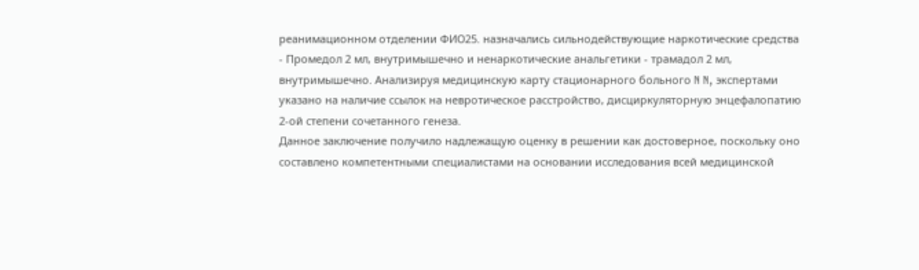реанимационном отделении ФИО25. назначались сильнодействующие наркотические средства - Промедол 2 мл, внутримышечно и ненаркотические анальгетики - трамадол 2 мл, внутримышечно. Анализируя медицинскую карту стационарного больного N N, экспертами указано на наличие ссылок на невротическое расстройство, дисциркуляторную энцефалопатию 2-ой степени сочетанного генеза.
Данное заключение получило надлежащую оценку в решении как достоверное, поскольку оно составлено компетентными специалистами на основании исследования всей медицинской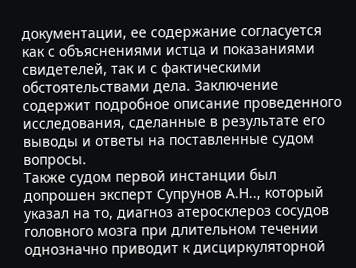документации, ее содержание согласуется как с объяснениями истца и показаниями свидетелей, так и с фактическими обстоятельствами дела. Заключение содержит подробное описание проведенного исследования, сделанные в результате его выводы и ответы на поставленные судом вопросы.
Также судом первой инстанции был допрошен эксперт Супрунов А.Н.., который указал на то, диагноз атеросклероз сосудов головного мозга при длительном течении однозначно приводит к дисциркуляторной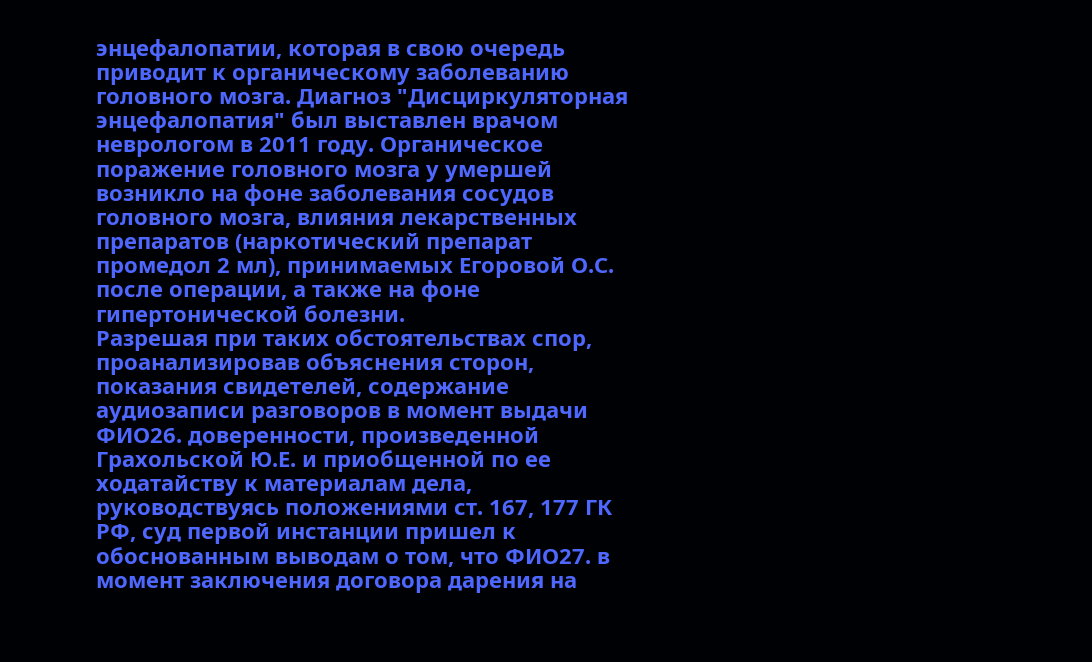энцефалопатии, которая в свою очередь приводит к органическому заболеванию головного мозга. Диагноз "Дисциркуляторная энцефалопатия" был выставлен врачом неврологом в 2011 году. Органическое поражение головного мозга у умершей возникло на фоне заболевания сосудов головного мозга, влияния лекарственных препаратов (наркотический препарат промедол 2 мл), принимаемых Егоровой О.С. после операции, а также на фоне гипертонической болезни.
Разрешая при таких обстоятельствах спор, проанализировав объяснения сторон, показания свидетелей, содержание аудиозаписи разговоров в момент выдачи ФИО26. доверенности, произведенной Грахольской Ю.Е. и приобщенной по ее ходатайству к материалам дела, руководствуясь положениями ст. 167, 177 ГК РФ, суд первой инстанции пришел к обоснованным выводам о том, что ФИО27. в момент заключения договора дарения на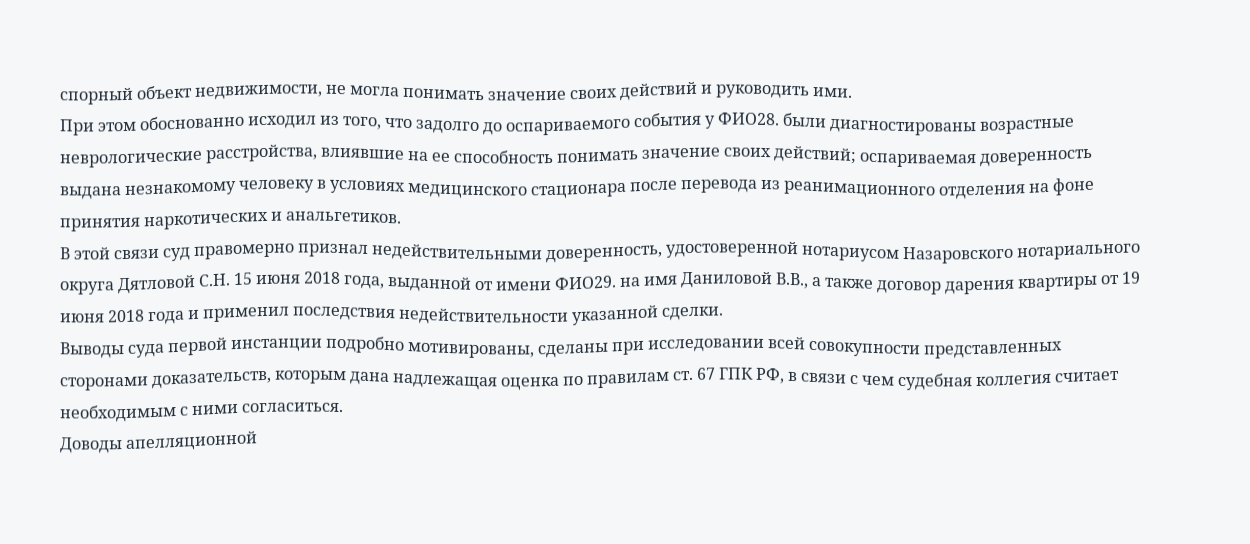спорный объект недвижимости, не могла понимать значение своих действий и руководить ими.
При этом обоснованно исходил из того, что задолго до оспариваемого события у ФИО28. были диагностированы возрастные неврологические расстройства, влиявшие на ее способность понимать значение своих действий; оспариваемая доверенность выдана незнакомому человеку в условиях медицинского стационара после перевода из реанимационного отделения на фоне принятия наркотических и анальгетиков.
В этой связи суд правомерно признал недействительными доверенность, удостоверенной нотариусом Назаровского нотариального округа Дятловой С.Н. 15 июня 2018 года, выданной от имени ФИО29. на имя Даниловой В.В., а также договор дарения квартиры от 19 июня 2018 года и применил последствия недействительности указанной сделки.
Выводы суда первой инстанции подробно мотивированы, сделаны при исследовании всей совокупности представленных сторонами доказательств, которым дана надлежащая оценка по правилам ст. 67 ГПК РФ, в связи с чем судебная коллегия считает необходимым с ними согласиться.
Доводы апелляционной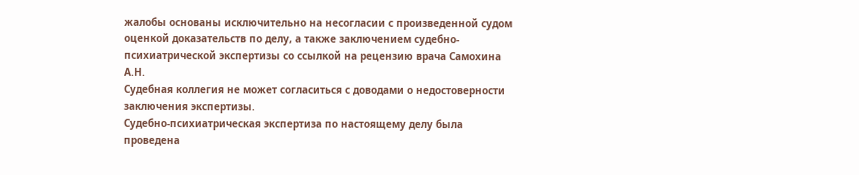жалобы основаны исключительно на несогласии с произведенной судом оценкой доказательств по делу, а также заключением судебно-психиатрической экспертизы со ссылкой на рецензию врача Самохина А.Н.
Судебная коллегия не может согласиться с доводами о недостоверности заключения экспертизы.
Судебно-психиатрическая экспертиза по настоящему делу была проведена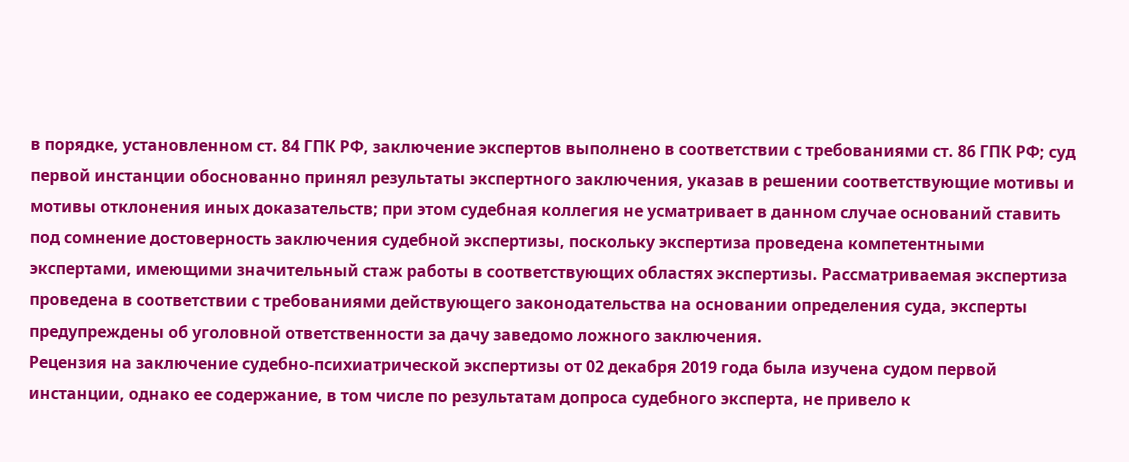в порядке, установленном ст. 84 ГПК РФ, заключение экспертов выполнено в соответствии с требованиями ст. 86 ГПК РФ; суд первой инстанции обоснованно принял результаты экспертного заключения, указав в решении соответствующие мотивы и мотивы отклонения иных доказательств; при этом судебная коллегия не усматривает в данном случае оснований ставить под сомнение достоверность заключения судебной экспертизы, поскольку экспертиза проведена компетентными экспертами, имеющими значительный стаж работы в соответствующих областях экспертизы. Рассматриваемая экспертиза проведена в соответствии с требованиями действующего законодательства на основании определения суда, эксперты предупреждены об уголовной ответственности за дачу заведомо ложного заключения.
Рецензия на заключение судебно-психиатрической экспертизы от 02 декабря 2019 года была изучена судом первой инстанции, однако ее содержание, в том числе по результатам допроса судебного эксперта, не привело к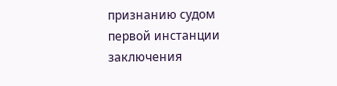признанию судом первой инстанции заключения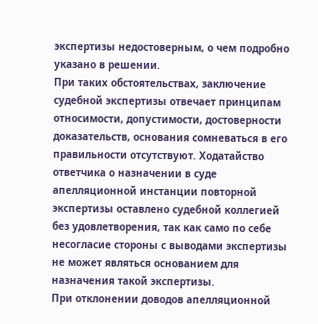экспертизы недостоверным, о чем подробно указано в решении.
При таких обстоятельствах, заключение судебной экспертизы отвечает принципам относимости, допустимости, достоверности доказательств, основания сомневаться в его правильности отсутствуют. Ходатайство ответчика о назначении в суде апелляционной инстанции повторной экспертизы оставлено судебной коллегией без удовлетворения, так как само по себе несогласие стороны с выводами экспертизы не может являться основанием для назначения такой экспертизы.
При отклонении доводов апелляционной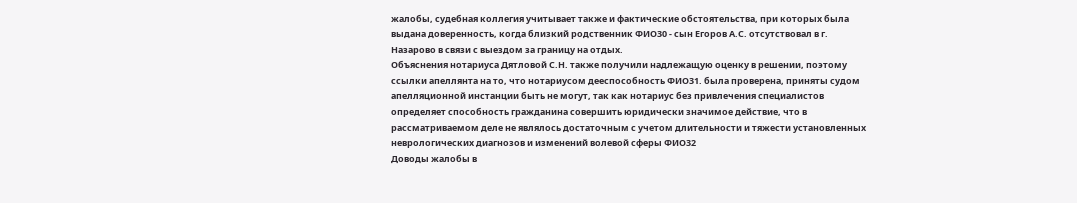жалобы, судебная коллегия учитывает также и фактические обстоятельства, при которых была выдана доверенность, когда близкий родственник ФИО30 - сын Егоров А.С. отсутствовал в г. Назарово в связи с выездом за границу на отдых.
Объяснения нотариуса Дятловой С.Н. также получили надлежащую оценку в решении, поэтому ссылки апеллянта на то, что нотариусом дееспособность ФИО31. была проверена, приняты судом апелляционной инстанции быть не могут, так как нотариус без привлечения специалистов определяет способность гражданина совершить юридически значимое действие, что в рассматриваемом деле не являлось достаточным с учетом длительности и тяжести установленных неврологических диагнозов и изменений волевой сферы ФИО32
Доводы жалобы в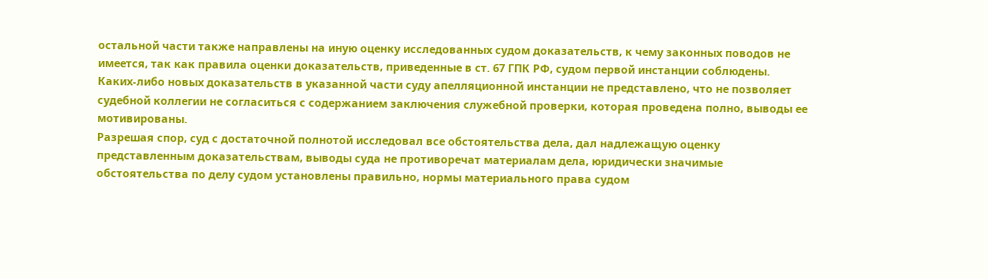остальной части также направлены на иную оценку исследованных судом доказательств, к чему законных поводов не имеется, так как правила оценки доказательств, приведенные в ст. 67 ГПК РФ, судом первой инстанции соблюдены.
Каких-либо новых доказательств в указанной части суду апелляционной инстанции не представлено, что не позволяет судебной коллегии не согласиться с содержанием заключения служебной проверки, которая проведена полно, выводы ее мотивированы.
Разрешая спор, суд с достаточной полнотой исследовал все обстоятельства дела, дал надлежащую оценку представленным доказательствам, выводы суда не противоречат материалам дела, юридически значимые обстоятельства по делу судом установлены правильно, нормы материального права судом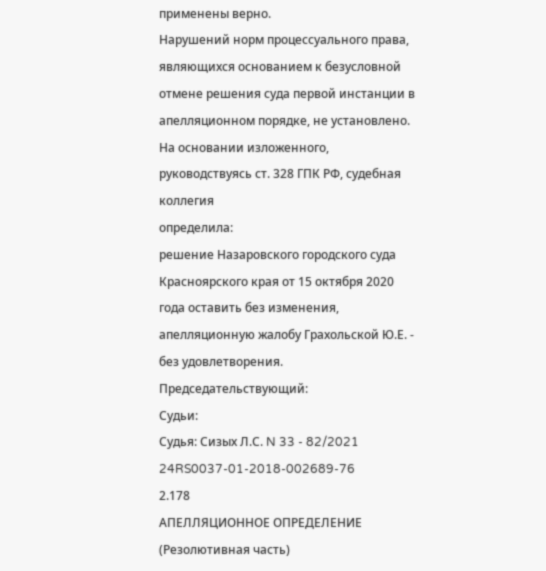применены верно.
Нарушений норм процессуального права, являющихся основанием к безусловной отмене решения суда первой инстанции в апелляционном порядке, не установлено.
На основании изложенного, руководствуясь ст. 328 ГПК РФ, судебная коллегия
определила:
решение Назаровского городского суда Красноярского края от 15 октября 2020 года оставить без изменения, апелляционную жалобу Грахольской Ю.Е. - без удовлетворения.
Председательствующий:
Судьи:
Судья: Сизых Л.С. N 33 - 82/2021
24RS0037-01-2018-002689-76
2.178
АПЕЛЛЯЦИОННОЕ ОПРЕДЕЛЕНИЕ
(Резолютивная часть)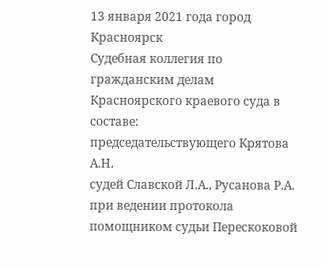13 января 2021 года город Красноярск
Судебная коллегия по гражданским делам Красноярского краевого суда в составе:
председательствующего Крятова А.Н.
судей Славской Л.А., Русанова Р.А.
при ведении протокола помощником судьи Перескоковой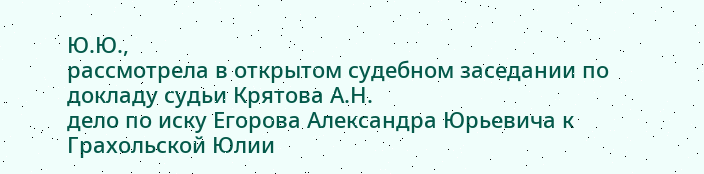Ю.Ю.,
рассмотрела в открытом судебном заседании по докладу судьи Крятова А.Н.
дело по иску Егорова Александра Юрьевича к Грахольской Юлии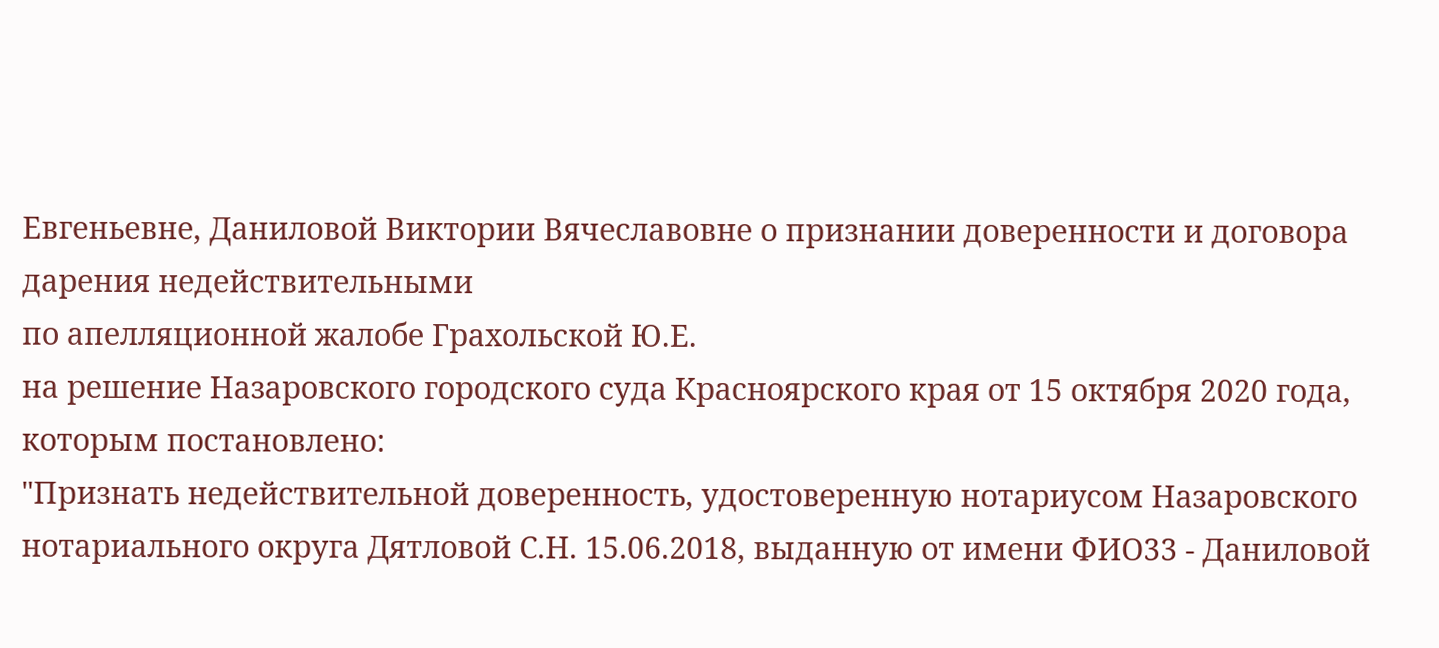Евгеньевне, Даниловой Виктории Вячеславовне о признании доверенности и договора дарения недействительными
по апелляционной жалобе Грахольской Ю.Е.
на решение Назаровского городского суда Красноярского края от 15 октября 2020 года, которым постановлено:
"Признать недействительной доверенность, удостоверенную нотариусом Назаровского нотариального округа Дятловой С.Н. 15.06.2018, выданную от имени ФИО33 - Даниловой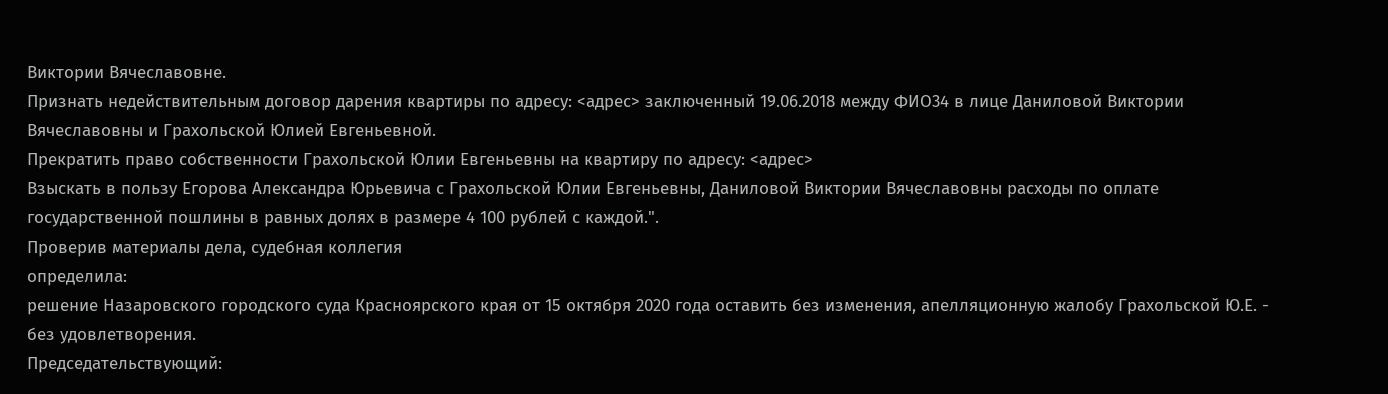Виктории Вячеславовне.
Признать недействительным договор дарения квартиры по адресу: <адрес> заключенный 19.06.2018 между ФИО34 в лице Даниловой Виктории Вячеславовны и Грахольской Юлией Евгеньевной.
Прекратить право собственности Грахольской Юлии Евгеньевны на квартиру по адресу: <адрес>
Взыскать в пользу Егорова Александра Юрьевича с Грахольской Юлии Евгеньевны, Даниловой Виктории Вячеславовны расходы по оплате государственной пошлины в равных долях в размере 4 100 рублей с каждой.".
Проверив материалы дела, судебная коллегия
определила:
решение Назаровского городского суда Красноярского края от 15 октября 2020 года оставить без изменения, апелляционную жалобу Грахольской Ю.Е. - без удовлетворения.
Председательствующий: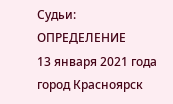Судьи:
ОПРЕДЕЛЕНИЕ
13 января 2021 года город Красноярск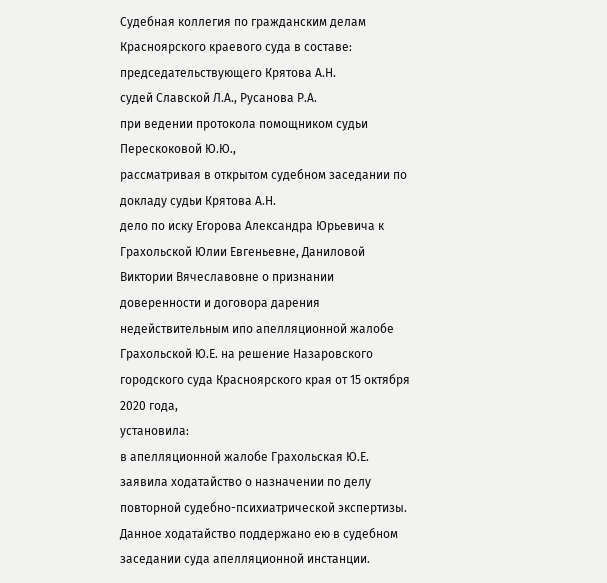Судебная коллегия по гражданским делам Красноярского краевого суда в составе:
председательствующего Крятова А.Н.
судей Славской Л.А., Русанова Р.А.
при ведении протокола помощником судьи Перескоковой Ю.Ю.,
рассматривая в открытом судебном заседании по докладу судьи Крятова А.Н.
дело по иску Егорова Александра Юрьевича к Грахольской Юлии Евгеньевне, Даниловой Виктории Вячеславовне о признании доверенности и договора дарения недействительным ипо апелляционной жалобе Грахольской Ю.Е. на решение Назаровского городского суда Красноярского края от 15 октября 2020 года,
установила:
в апелляционной жалобе Грахольская Ю.Е. заявила ходатайство о назначении по делу повторной судебно-психиатрической экспертизы.
Данное ходатайство поддержано ею в судебном заседании суда апелляционной инстанции.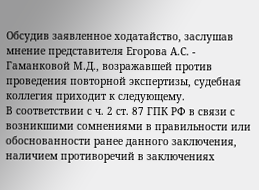Обсудив заявленное ходатайство, заслушав мнение представителя Егорова А.С. - Гаманковой М.Д., возражавшей против проведения повторной экспертизы, судебная коллегия приходит к следующему.
В соответствии с ч. 2 ст. 87 ГПК РФ в связи с возникшими сомнениями в правильности или обоснованности ранее данного заключения, наличием противоречий в заключениях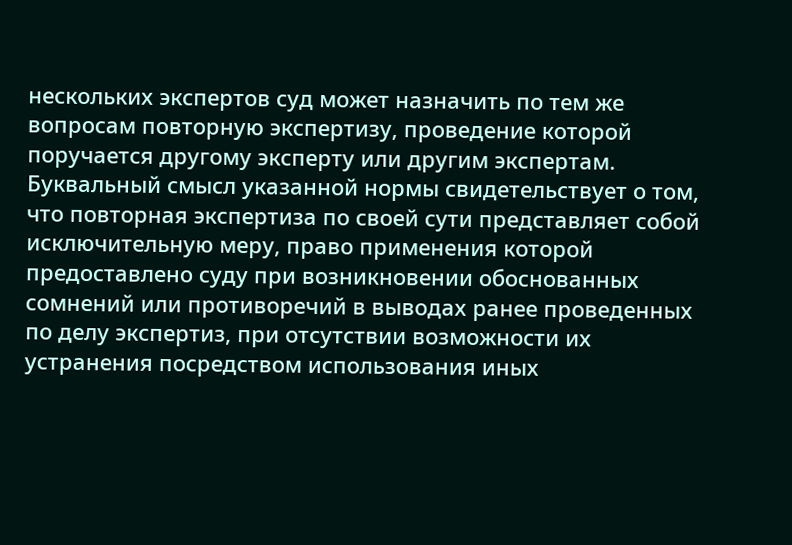нескольких экспертов суд может назначить по тем же вопросам повторную экспертизу, проведение которой поручается другому эксперту или другим экспертам.
Буквальный смысл указанной нормы свидетельствует о том, что повторная экспертиза по своей сути представляет собой исключительную меру, право применения которой предоставлено суду при возникновении обоснованных сомнений или противоречий в выводах ранее проведенных по делу экспертиз, при отсутствии возможности их устранения посредством использования иных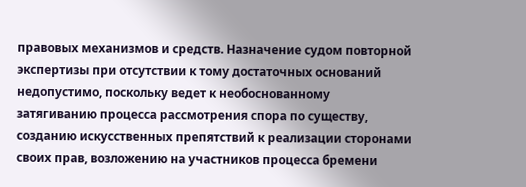правовых механизмов и средств. Назначение судом повторной экспертизы при отсутствии к тому достаточных оснований недопустимо, поскольку ведет к необоснованному затягиванию процесса рассмотрения спора по существу, созданию искусственных препятствий к реализации сторонами своих прав, возложению на участников процесса бремени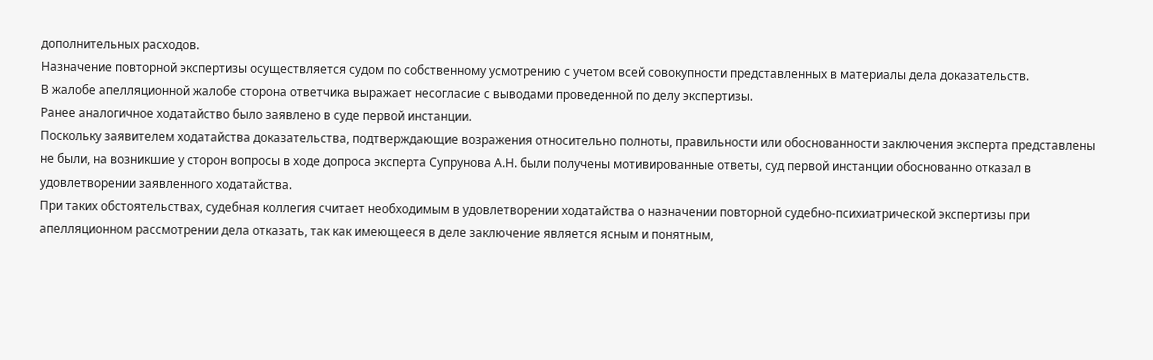дополнительных расходов.
Назначение повторной экспертизы осуществляется судом по собственному усмотрению с учетом всей совокупности представленных в материалы дела доказательств.
В жалобе апелляционной жалобе сторона ответчика выражает несогласие с выводами проведенной по делу экспертизы.
Ранее аналогичное ходатайство было заявлено в суде первой инстанции.
Поскольку заявителем ходатайства доказательства, подтверждающие возражения относительно полноты, правильности или обоснованности заключения эксперта представлены не были, на возникшие у сторон вопросы в ходе допроса эксперта Супрунова А.Н. были получены мотивированные ответы, суд первой инстанции обоснованно отказал в удовлетворении заявленного ходатайства.
При таких обстоятельствах, судебная коллегия считает необходимым в удовлетворении ходатайства о назначении повторной судебно-психиатрической экспертизы при апелляционном рассмотрении дела отказать, так как имеющееся в деле заключение является ясным и понятным,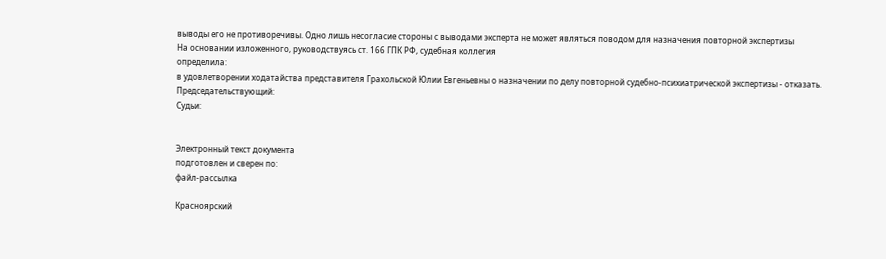выводы его не противоречивы. Одно лишь несогласие стороны с выводами эксперта не может являться поводом для назначения повторной экспертизы
На основании изложенного, руководствуясь ст. 166 ГПК РФ, судебная коллегия
определила:
в удовлетворении ходатайства представителя Грахольской Юлии Евгеньевны о назначении по делу повторной судебно-психиатрической экспертизы - отказать.
Председательствующий:
Судьи:


Электронный текст документа
подготовлен и сверен по:
файл-рассылка

Красноярский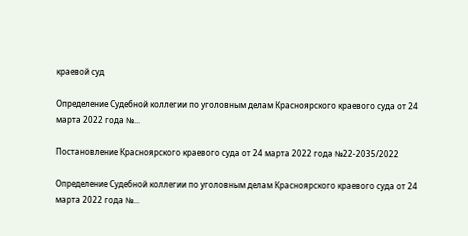краевой суд

Определение Судебной коллегии по уголовным делам Красноярского краевого суда от 24 марта 2022 года №...

Постановление Красноярского краевого суда от 24 марта 2022 года №22-2035/2022

Определение Судебной коллегии по уголовным делам Красноярского краевого суда от 24 марта 2022 года №...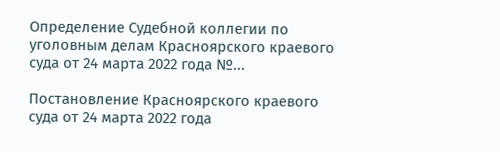Определение Судебной коллегии по уголовным делам Красноярского краевого суда от 24 марта 2022 года №...

Постановление Красноярского краевого суда от 24 марта 2022 года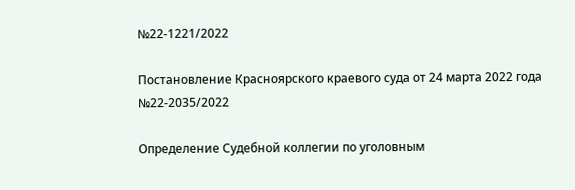№22-1221/2022

Постановление Красноярского краевого суда от 24 марта 2022 года №22-2035/2022

Определение Судебной коллегии по уголовным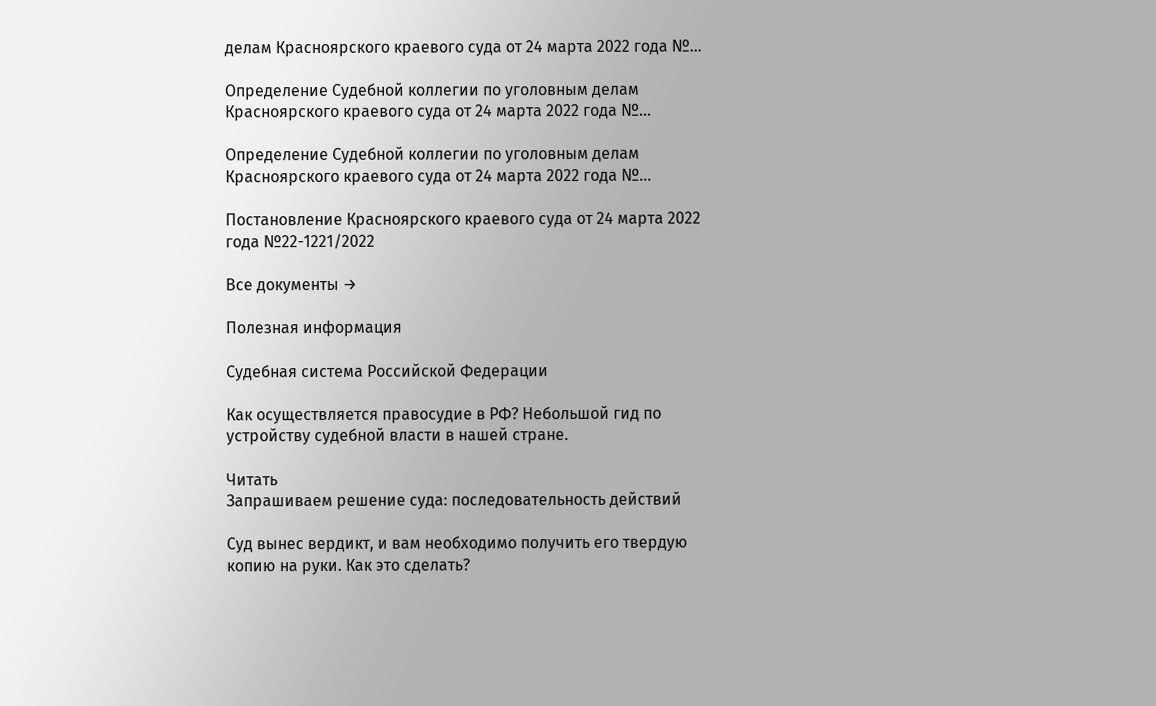делам Красноярского краевого суда от 24 марта 2022 года №...

Определение Судебной коллегии по уголовным делам Красноярского краевого суда от 24 марта 2022 года №...

Определение Судебной коллегии по уголовным делам Красноярского краевого суда от 24 марта 2022 года №...

Постановление Красноярского краевого суда от 24 марта 2022 года №22-1221/2022

Все документы →

Полезная информация

Судебная система Российской Федерации

Как осуществляется правосудие в РФ? Небольшой гид по устройству судебной власти в нашей стране.

Читать
Запрашиваем решение суда: последовательность действий

Суд вынес вердикт, и вам необходимо получить его твердую копию на руки. Как это сделать?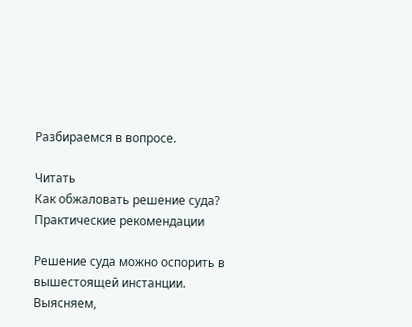Разбираемся в вопросе.

Читать
Как обжаловать решение суда? Практические рекомендации

Решение суда можно оспорить в вышестоящей инстанции. Выясняем,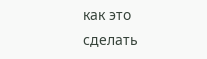как это сделать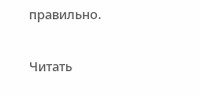правильно.

Читать